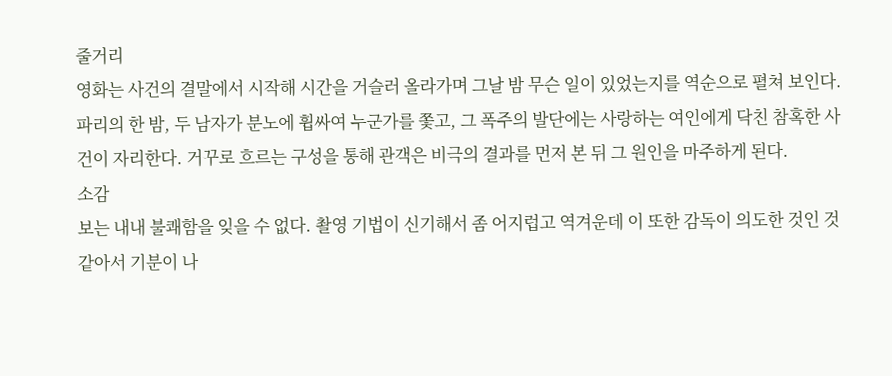줄거리
영화는 사건의 결말에서 시작해 시간을 거슬러 올라가며 그날 밤 무슨 일이 있었는지를 역순으로 펼쳐 보인다. 파리의 한 밤, 두 남자가 분노에 휩싸여 누군가를 쫓고, 그 폭주의 발단에는 사랑하는 여인에게 닥친 참혹한 사건이 자리한다. 거꾸로 흐르는 구성을 통해 관객은 비극의 결과를 먼저 본 뒤 그 원인을 마주하게 된다.
소감
보는 내내 불쾌함을 잊을 수 없다. 촬영 기법이 신기해서 좀 어지럽고 역겨운데 이 또한 감독이 의도한 것인 것 같아서 기분이 나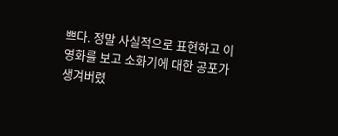쁘다. 정말 사실적으로 표현하고 이 영화를 보고 소화기에 대한 공포가 생겨버렸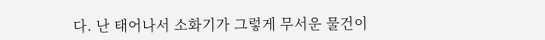다. 난 태어나서 소화기가 그렇게 무서운 물건이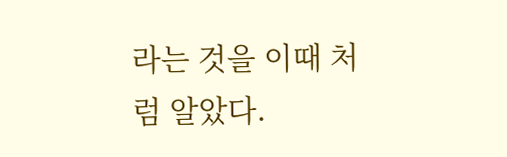라는 것을 이때 처럼 알았다.